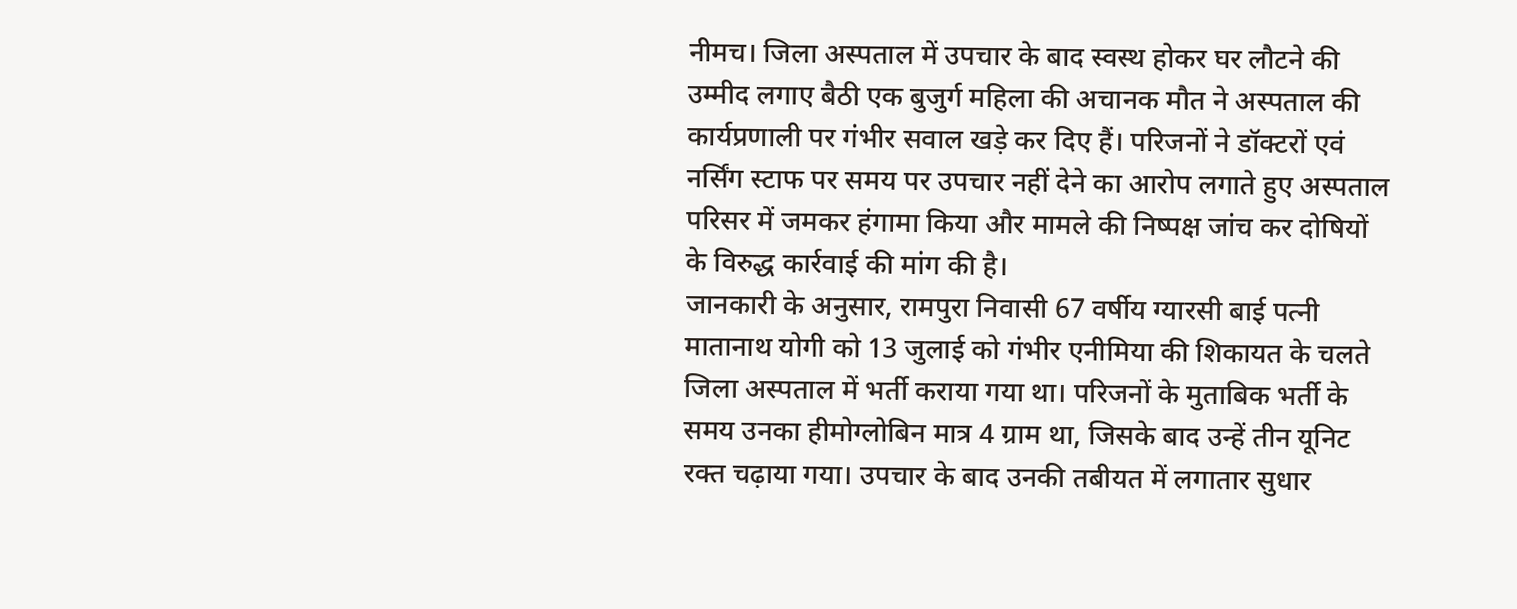नीमच। जिला अस्पताल में उपचार के बाद स्वस्थ होकर घर लौटने की उम्मीद लगाए बैठी एक बुजुर्ग महिला की अचानक मौत ने अस्पताल की कार्यप्रणाली पर गंभीर सवाल खड़े कर दिए हैं। परिजनों ने डॉक्टरों एवं नर्सिंग स्टाफ पर समय पर उपचार नहीं देने का आरोप लगाते हुए अस्पताल परिसर में जमकर हंगामा किया और मामले की निष्पक्ष जांच कर दोषियों के विरुद्ध कार्रवाई की मांग की है।
जानकारी के अनुसार, रामपुरा निवासी 67 वर्षीय ग्यारसी बाई पत्नी मातानाथ योगी को 13 जुलाई को गंभीर एनीमिया की शिकायत के चलते जिला अस्पताल में भर्ती कराया गया था। परिजनों के मुताबिक भर्ती के समय उनका हीमोग्लोबिन मात्र 4 ग्राम था, जिसके बाद उन्हें तीन यूनिट रक्त चढ़ाया गया। उपचार के बाद उनकी तबीयत में लगातार सुधार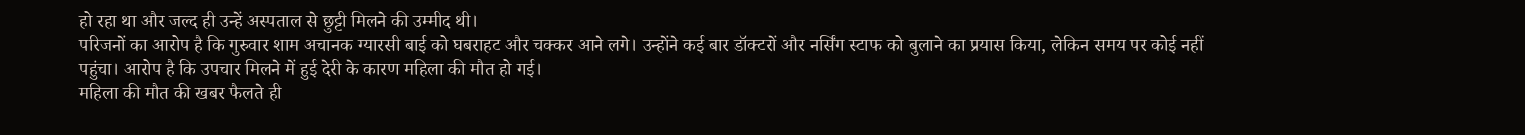हो रहा था और जल्द ही उन्हें अस्पताल से छुट्टी मिलने की उम्मीद थी।
परिजनों का आरोप है कि गुरुवार शाम अचानक ग्यारसी बाई को घबराहट और चक्कर आने लगे। उन्होंने कई बार डॉक्टरों और नर्सिंग स्टाफ को बुलाने का प्रयास किया, लेकिन समय पर कोई नहीं पहुंचा। आरोप है कि उपचार मिलने में हुई देरी के कारण महिला की मौत हो गई।
महिला की मौत की खबर फैलते ही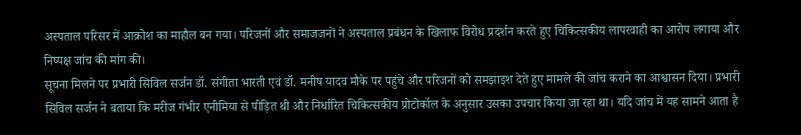अस्पताल परिसर में आक्रोश का माहौल बन गया। परिजनों और समाजजनों ने अस्पताल प्रबंधन के खिलाफ विरोध प्रदर्शन करते हुए चिकित्सकीय लापरवाही का आरोप लगाया और निष्पक्ष जांच की मांग की।
सूचना मिलने पर प्रभारी सिविल सर्जन डॉ. संगीता भारती एवं डॉ. मनीष यादव मौके पर पहुंचे और परिजनों को समझाइश देते हुए मामले की जांच कराने का आश्वासन दिया। प्रभारी सिविल सर्जन ने बताया कि मरीज गंभीर एनीमिया से पीड़ित थी और निर्धारित चिकित्सकीय प्रोटोकॉल के अनुसार उसका उपचार किया जा रहा था। यदि जांच में यह सामने आता है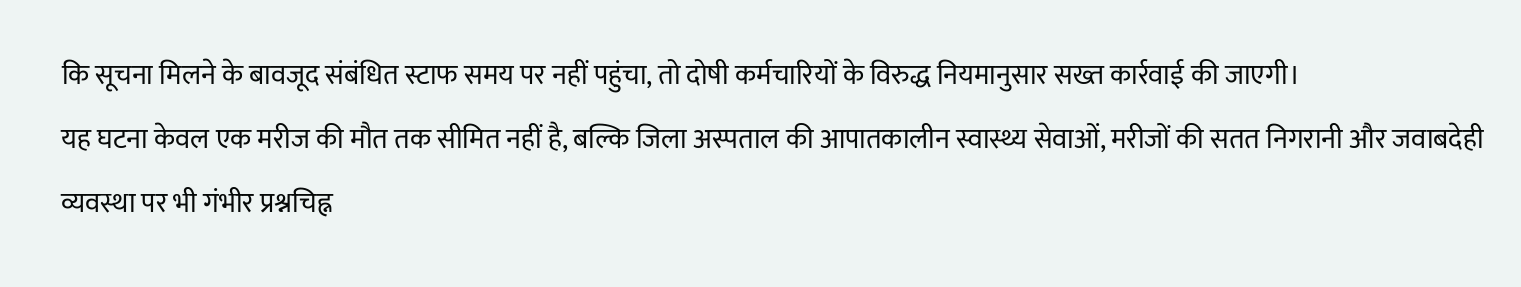कि सूचना मिलने के बावजूद संबंधित स्टाफ समय पर नहीं पहुंचा, तो दोषी कर्मचारियों के विरुद्ध नियमानुसार सख्त कार्रवाई की जाएगी।
यह घटना केवल एक मरीज की मौत तक सीमित नहीं है, बल्कि जिला अस्पताल की आपातकालीन स्वास्थ्य सेवाओं, मरीजों की सतत निगरानी और जवाबदेही व्यवस्था पर भी गंभीर प्रश्नचिह्न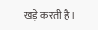खड़े करती है।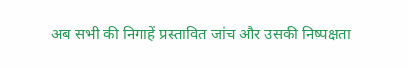अब सभी की निगाहें प्रस्तावित जांच और उसकी निष्पक्षता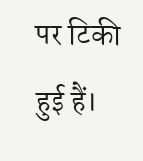पर टिकी हुई हैं।